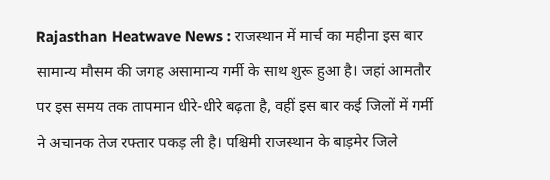Rajasthan Heatwave News : राजस्थान में मार्च का महीना इस बार सामान्य मौसम की जगह असामान्य गर्मी के साथ शुरू हुआ है। जहां आमतौर पर इस समय तक तापमान धीरे-धीरे बढ़ता है, वहीं इस बार कई जिलों में गर्मी ने अचानक तेज रफ्तार पकड़ ली है। पश्चिमी राजस्थान के बाड़मेर जिले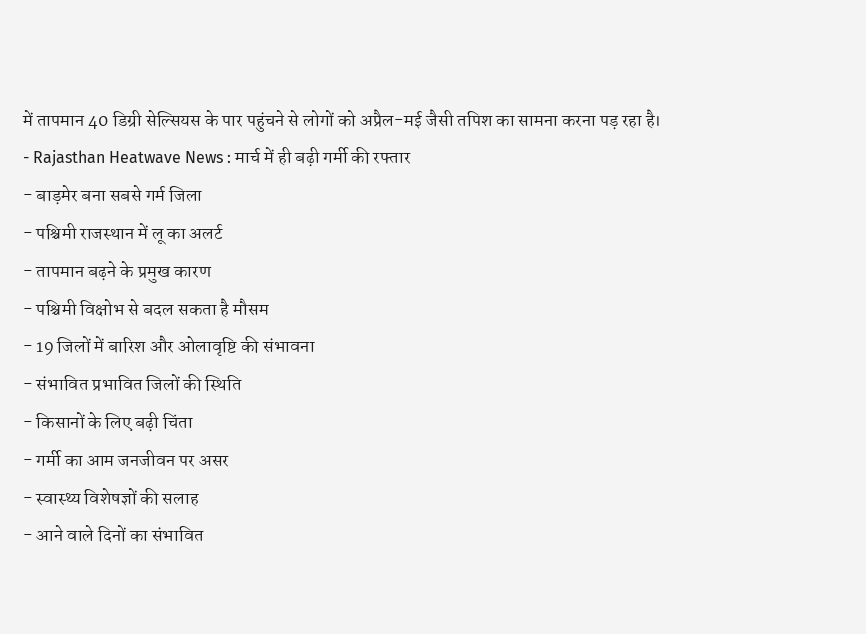में तापमान 40 डिग्री सेल्सियस के पार पहुंचने से लोगों को अप्रैल-मई जैसी तपिश का सामना करना पड़ रहा है।
- Rajasthan Heatwave News : मार्च में ही बढ़ी गर्मी की रफ्तार
- बाड़मेर बना सबसे गर्म जिला
- पश्चिमी राजस्थान में लू का अलर्ट
- तापमान बढ़ने के प्रमुख कारण
- पश्चिमी विक्षोभ से बदल सकता है मौसम
- 19 जिलों में बारिश और ओलावृष्टि की संभावना
- संभावित प्रभावित जिलों की स्थिति
- किसानों के लिए बढ़ी चिंता
- गर्मी का आम जनजीवन पर असर
- स्वास्थ्य विशेषज्ञों की सलाह
- आने वाले दिनों का संभावित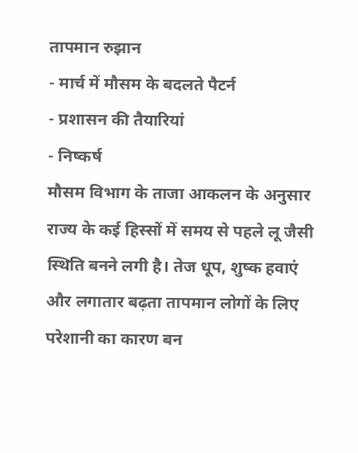तापमान रुझान
- मार्च में मौसम के बदलते पैटर्न
- प्रशासन की तैयारियां
- निष्कर्ष
मौसम विभाग के ताजा आकलन के अनुसार राज्य के कई हिस्सों में समय से पहले लू जैसी स्थिति बनने लगी है। तेज धूप, शुष्क हवाएं और लगातार बढ़ता तापमान लोगों के लिए परेशानी का कारण बन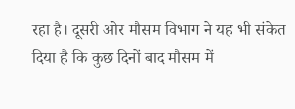रहा है। दूसरी ओर मौसम विभाग ने यह भी संकेत दिया है कि कुछ दिनों बाद मौसम में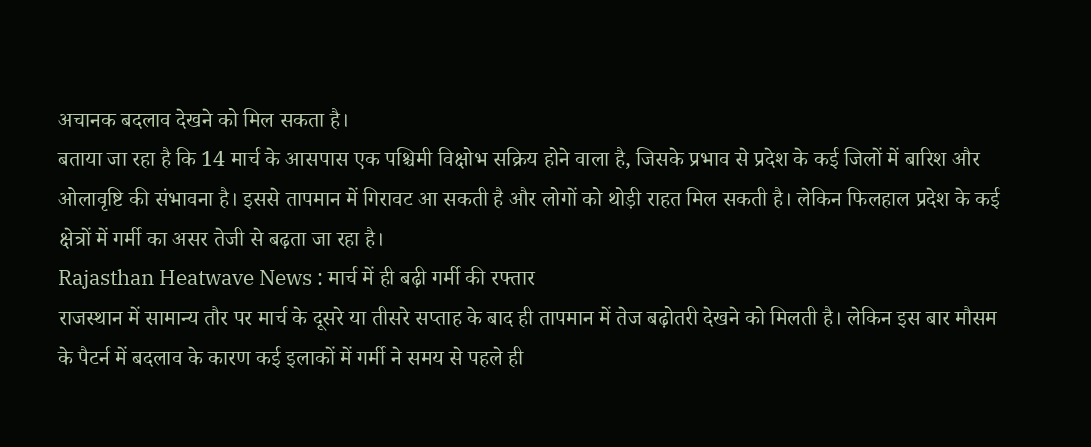अचानक बदलाव देखने को मिल सकता है।
बताया जा रहा है कि 14 मार्च के आसपास एक पश्चिमी विक्षोभ सक्रिय होने वाला है, जिसके प्रभाव से प्रदेश के कई जिलों में बारिश और ओलावृष्टि की संभावना है। इससे तापमान में गिरावट आ सकती है और लोगों को थोड़ी राहत मिल सकती है। लेकिन फिलहाल प्रदेश के कई क्षेत्रों में गर्मी का असर तेजी से बढ़ता जा रहा है।
Rajasthan Heatwave News : मार्च में ही बढ़ी गर्मी की रफ्तार
राजस्थान में सामान्य तौर पर मार्च के दूसरे या तीसरे सप्ताह के बाद ही तापमान में तेज बढ़ोतरी देखने को मिलती है। लेकिन इस बार मौसम के पैटर्न में बदलाव के कारण कई इलाकों में गर्मी ने समय से पहले ही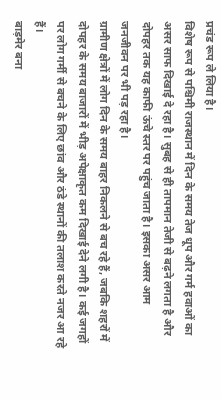प्रचंड रूप ले लिया है।
विशेष रूप से पश्चिमी राजस्थान में दिन के समय तेज धूप और गर्म हवाओं का असर साफ दिखाई दे रहा है। सुबह से ही तापमान तेजी से बढ़ने लगता है और दोपहर तक यह काफी ऊंचे स्तर पर पहुंच जाता है। इसका असर आम जनजीवन पर भी पड़ रहा है।
ग्रामीण क्षेत्रों में लोग दिन के समय बाहर निकलने से बच रहे हैं, जबकि शहरों में दोपहर के समय बाजारों में भीड़ अपेक्षाकृत कम दिखाई देने लगी है। कई जगहों पर लोग गर्मी से बचने के लिए छांव और ठंडे स्थानों की तलाश करते नजर आ रहे हैं।
बाड़मेर बना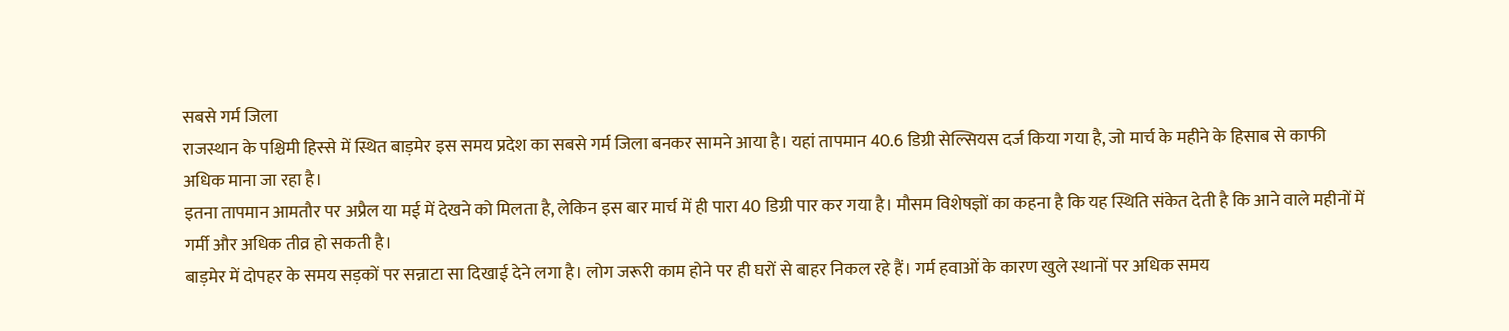सबसे गर्म जिला
राजस्थान के पश्चिमी हिस्से में स्थित बाड़मेर इस समय प्रदेश का सबसे गर्म जिला बनकर सामने आया है। यहां तापमान 40.6 डिग्री सेल्सियस दर्ज किया गया है, जो मार्च के महीने के हिसाब से काफी अधिक माना जा रहा है।
इतना तापमान आमतौर पर अप्रैल या मई में देखने को मिलता है, लेकिन इस बार मार्च में ही पारा 40 डिग्री पार कर गया है। मौसम विशेषज्ञों का कहना है कि यह स्थिति संकेत देती है कि आने वाले महीनों में गर्मी और अधिक तीव्र हो सकती है।
बाड़मेर में दोपहर के समय सड़कों पर सन्नाटा सा दिखाई देने लगा है। लोग जरूरी काम होने पर ही घरों से बाहर निकल रहे हैं। गर्म हवाओं के कारण खुले स्थानों पर अधिक समय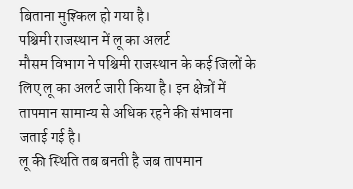बिताना मुश्किल हो गया है।
पश्चिमी राजस्थान में लू का अलर्ट
मौसम विभाग ने पश्चिमी राजस्थान के कई जिलों के लिए लू का अलर्ट जारी किया है। इन क्षेत्रों में तापमान सामान्य से अधिक रहने की संभावना जताई गई है।
लू की स्थिति तब बनती है जब तापमान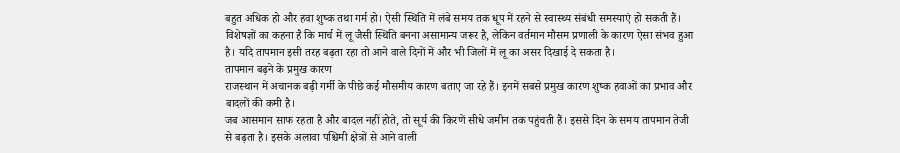बहुत अधिक हो और हवा शुष्क तथा गर्म हो। ऐसी स्थिति में लंबे समय तक धूप में रहने से स्वास्थ्य संबंधी समस्याएं हो सकती हैं।
विशेषज्ञों का कहना है कि मार्च में लू जैसी स्थिति बनना असामान्य जरूर है, लेकिन वर्तमान मौसम प्रणाली के कारण ऐसा संभव हुआ है। यदि तापमान इसी तरह बढ़ता रहा तो आने वाले दिनों में और भी जिलों में लू का असर दिखाई दे सकता है।
तापमान बढ़ने के प्रमुख कारण
राजस्थान में अचानक बढ़ी गर्मी के पीछे कई मौसमीय कारण बताए जा रहे हैं। इनमें सबसे प्रमुख कारण शुष्क हवाओं का प्रभाव और बादलों की कमी है।
जब आसमान साफ रहता है और बादल नहीं होते, तो सूर्य की किरणें सीधे जमीन तक पहुंचती हैं। इससे दिन के समय तापमान तेजी से बढ़ता है। इसके अलावा पश्चिमी क्षेत्रों से आने वाली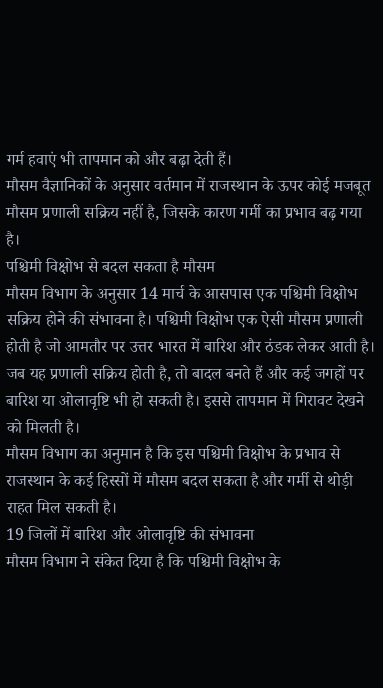गर्म हवाएं भी तापमान को और बढ़ा देती हैं।
मौसम वैज्ञानिकों के अनुसार वर्तमान में राजस्थान के ऊपर कोई मजबूत मौसम प्रणाली सक्रिय नहीं है, जिसके कारण गर्मी का प्रभाव बढ़ गया है।
पश्चिमी विक्षोभ से बदल सकता है मौसम
मौसम विभाग के अनुसार 14 मार्च के आसपास एक पश्चिमी विक्षोभ सक्रिय होने की संभावना है। पश्चिमी विक्षोभ एक ऐसी मौसम प्रणाली होती है जो आमतौर पर उत्तर भारत में बारिश और ठंडक लेकर आती है।
जब यह प्रणाली सक्रिय होती है, तो बादल बनते हैं और कई जगहों पर बारिश या ओलावृष्टि भी हो सकती है। इससे तापमान में गिरावट देखने को मिलती है।
मौसम विभाग का अनुमान है कि इस पश्चिमी विक्षोभ के प्रभाव से राजस्थान के कई हिस्सों में मौसम बदल सकता है और गर्मी से थोड़ी राहत मिल सकती है।
19 जिलों में बारिश और ओलावृष्टि की संभावना
मौसम विभाग ने संकेत दिया है कि पश्चिमी विक्षोभ के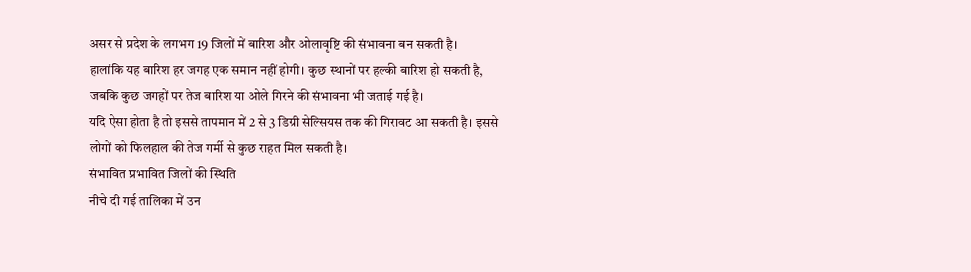असर से प्रदेश के लगभग 19 जिलों में बारिश और ओलावृष्टि की संभावना बन सकती है।
हालांकि यह बारिश हर जगह एक समान नहीं होगी। कुछ स्थानों पर हल्की बारिश हो सकती है, जबकि कुछ जगहों पर तेज बारिश या ओले गिरने की संभावना भी जताई गई है।
यदि ऐसा होता है तो इससे तापमान में 2 से 3 डिग्री सेल्सियस तक की गिरावट आ सकती है। इससे लोगों को फिलहाल की तेज गर्मी से कुछ राहत मिल सकती है।
संभावित प्रभावित जिलों की स्थिति
नीचे दी गई तालिका में उन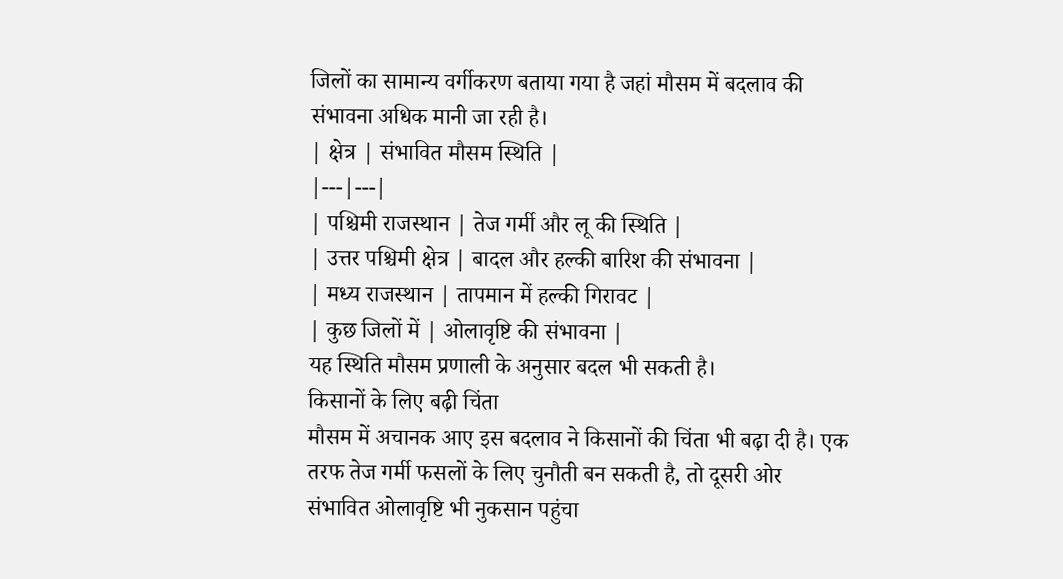जिलों का सामान्य वर्गीकरण बताया गया है जहां मौसम में बदलाव की संभावना अधिक मानी जा रही है।
| क्षेत्र | संभावित मौसम स्थिति |
|---|---|
| पश्चिमी राजस्थान | तेज गर्मी और लू की स्थिति |
| उत्तर पश्चिमी क्षेत्र | बादल और हल्की बारिश की संभावना |
| मध्य राजस्थान | तापमान में हल्की गिरावट |
| कुछ जिलों में | ओलावृष्टि की संभावना |
यह स्थिति मौसम प्रणाली के अनुसार बदल भी सकती है।
किसानों के लिए बढ़ी चिंता
मौसम में अचानक आए इस बदलाव ने किसानों की चिंता भी बढ़ा दी है। एक तरफ तेज गर्मी फसलों के लिए चुनौती बन सकती है, तो दूसरी ओर संभावित ओलावृष्टि भी नुकसान पहुंचा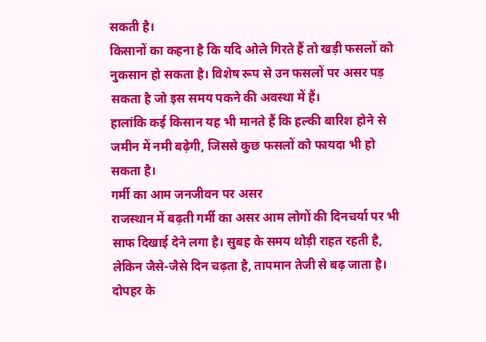सकती है।
किसानों का कहना है कि यदि ओले गिरते हैं तो खड़ी फसलों को नुकसान हो सकता है। विशेष रूप से उन फसलों पर असर पड़ सकता है जो इस समय पकने की अवस्था में हैं।
हालांकि कई किसान यह भी मानते हैं कि हल्की बारिश होने से जमीन में नमी बढ़ेगी, जिससे कुछ फसलों को फायदा भी हो सकता है।
गर्मी का आम जनजीवन पर असर
राजस्थान में बढ़ती गर्मी का असर आम लोगों की दिनचर्या पर भी साफ दिखाई देने लगा है। सुबह के समय थोड़ी राहत रहती है, लेकिन जैसे-जैसे दिन चढ़ता है, तापमान तेजी से बढ़ जाता है।
दोपहर के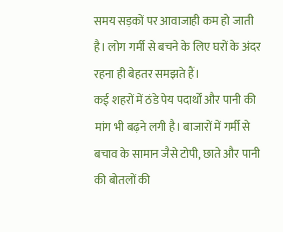समय सड़कों पर आवाजाही कम हो जाती है। लोग गर्मी से बचने के लिए घरों के अंदर रहना ही बेहतर समझते हैं।
कई शहरों में ठंडे पेय पदार्थों और पानी की मांग भी बढ़ने लगी है। बाजारों में गर्मी से बचाव के सामान जैसे टोपी, छाते और पानी की बोतलों की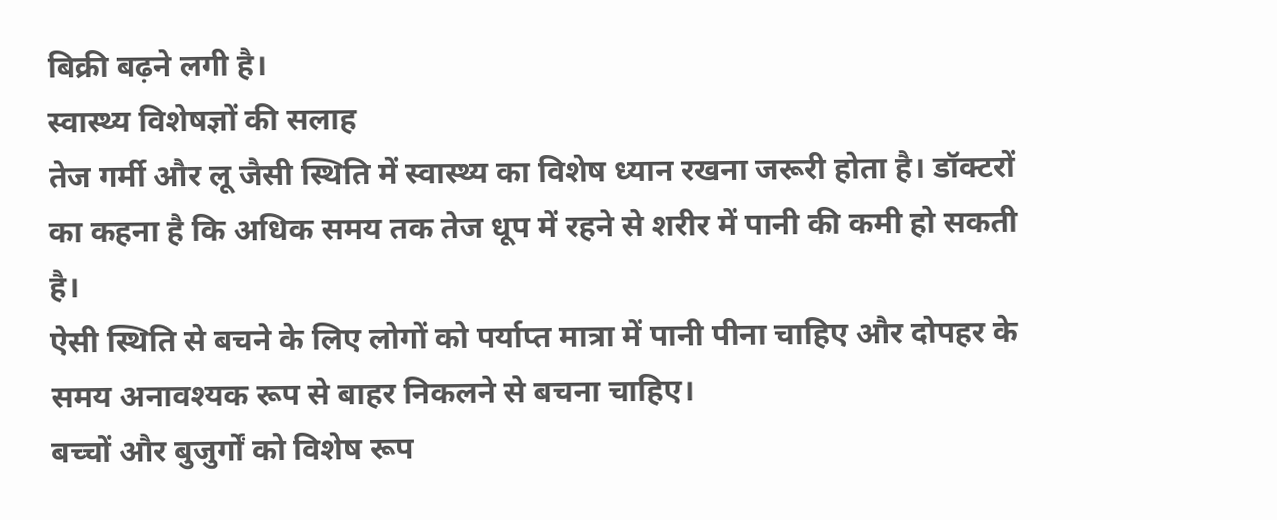बिक्री बढ़ने लगी है।
स्वास्थ्य विशेषज्ञों की सलाह
तेज गर्मी और लू जैसी स्थिति में स्वास्थ्य का विशेष ध्यान रखना जरूरी होता है। डॉक्टरों का कहना है कि अधिक समय तक तेज धूप में रहने से शरीर में पानी की कमी हो सकती है।
ऐसी स्थिति से बचने के लिए लोगों को पर्याप्त मात्रा में पानी पीना चाहिए और दोपहर के समय अनावश्यक रूप से बाहर निकलने से बचना चाहिए।
बच्चों और बुजुर्गों को विशेष रूप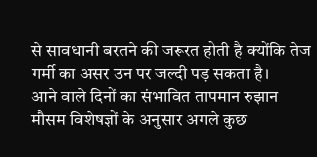से सावधानी बरतने की जरूरत होती है क्योंकि तेज गर्मी का असर उन पर जल्दी पड़ सकता है।
आने वाले दिनों का संभावित तापमान रुझान
मौसम विशेषज्ञों के अनुसार अगले कुछ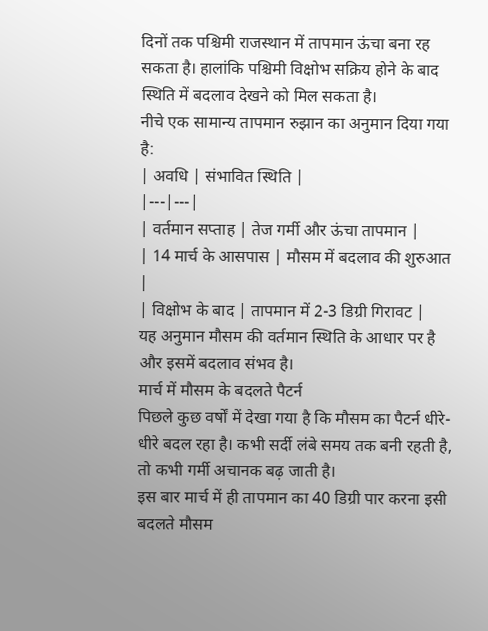दिनों तक पश्चिमी राजस्थान में तापमान ऊंचा बना रह सकता है। हालांकि पश्चिमी विक्षोभ सक्रिय होने के बाद स्थिति में बदलाव देखने को मिल सकता है।
नीचे एक सामान्य तापमान रुझान का अनुमान दिया गया है:
| अवधि | संभावित स्थिति |
|---|---|
| वर्तमान सप्ताह | तेज गर्मी और ऊंचा तापमान |
| 14 मार्च के आसपास | मौसम में बदलाव की शुरुआत |
| विक्षोभ के बाद | तापमान में 2-3 डिग्री गिरावट |
यह अनुमान मौसम की वर्तमान स्थिति के आधार पर है और इसमें बदलाव संभव है।
मार्च में मौसम के बदलते पैटर्न
पिछले कुछ वर्षों में देखा गया है कि मौसम का पैटर्न धीरे-धीरे बदल रहा है। कभी सर्दी लंबे समय तक बनी रहती है, तो कभी गर्मी अचानक बढ़ जाती है।
इस बार मार्च में ही तापमान का 40 डिग्री पार करना इसी बदलते मौसम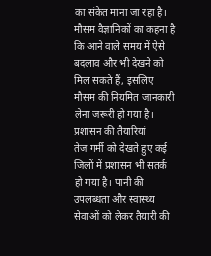का संकेत माना जा रहा है।
मौसम वैज्ञानिकों का कहना है कि आने वाले समय में ऐसे बदलाव और भी देखने को मिल सकते हैं, इसलिए मौसम की नियमित जानकारी लेना जरूरी हो गया है।
प्रशासन की तैयारियां
तेज गर्मी को देखते हुए कई जिलों में प्रशासन भी सतर्क हो गया है। पानी की उपलब्धता और स्वास्थ्य सेवाओं को लेकर तैयारी की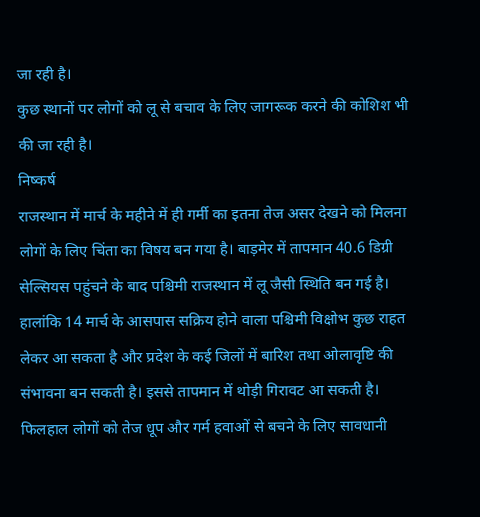जा रही है।
कुछ स्थानों पर लोगों को लू से बचाव के लिए जागरूक करने की कोशिश भी की जा रही है।
निष्कर्ष
राजस्थान में मार्च के महीने में ही गर्मी का इतना तेज असर देखने को मिलना लोगों के लिए चिंता का विषय बन गया है। बाड़मेर में तापमान 40.6 डिग्री सेल्सियस पहुंचने के बाद पश्चिमी राजस्थान में लू जैसी स्थिति बन गई है।
हालांकि 14 मार्च के आसपास सक्रिय होने वाला पश्चिमी विक्षोभ कुछ राहत लेकर आ सकता है और प्रदेश के कई जिलों में बारिश तथा ओलावृष्टि की संभावना बन सकती है। इससे तापमान में थोड़ी गिरावट आ सकती है।
फिलहाल लोगों को तेज धूप और गर्म हवाओं से बचने के लिए सावधानी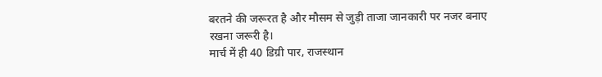बरतने की जरूरत है और मौसम से जुड़ी ताजा जानकारी पर नजर बनाए रखना जरूरी है।
मार्च में ही 40 डिग्री पार, राजस्थान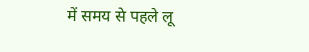में समय से पहले लू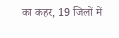का कहर, 19 जिलों में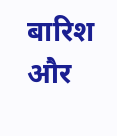बारिश और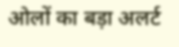ओलों का बड़ा अलर्ट